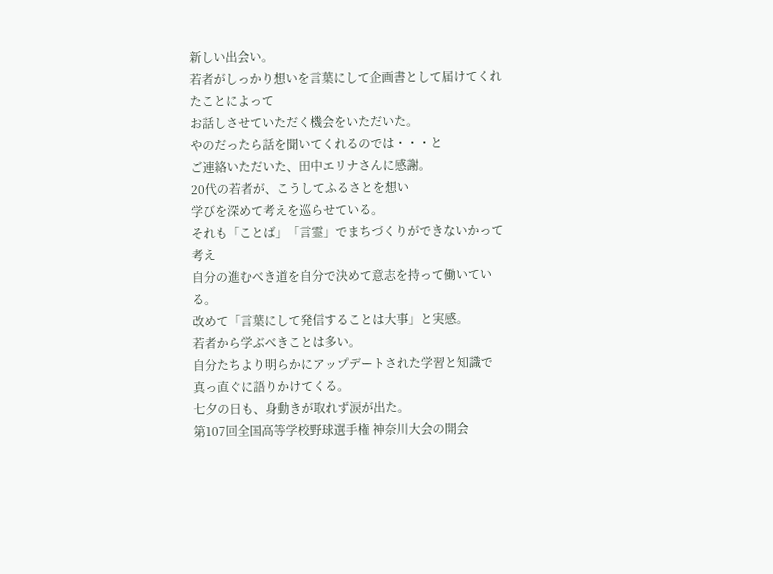新しい出会い。
若者がしっかり想いを言葉にして企画書として届けてくれたことによって
お話しさせていただく機会をいただいた。
やのだったら話を聞いてくれるのでは・・・と
ご連絡いただいた、田中エリナさんに感謝。
20代の若者が、こうしてふるさとを想い
学びを深めて考えを巡らせている。
それも「ことば」「言霊」でまちづくりができないかって考え
自分の進むべき道を自分で決めて意志を持って働いている。
改めて「言葉にして発信することは大事」と実感。
若者から学ぶべきことは多い。
自分たちより明らかにアップデートされた学習と知識で
真っ直ぐに語りかけてくる。
七夕の日も、身動きが取れず涙が出た。
第107回全国高等学校野球選手権 神奈川大会の開会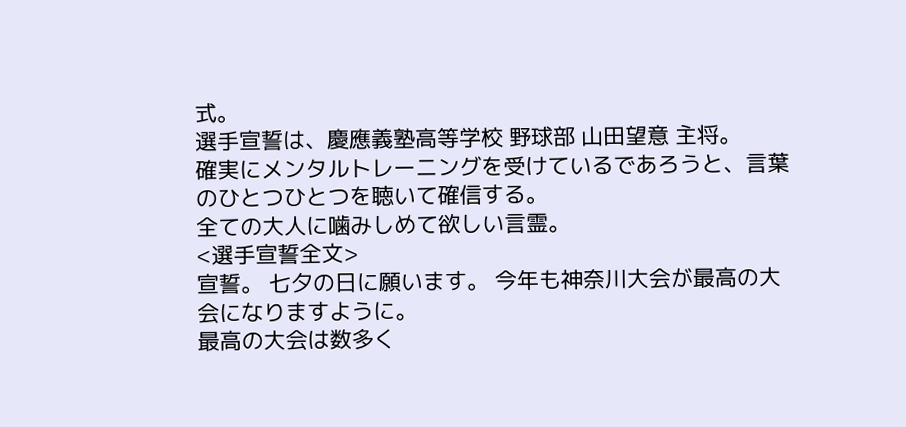式。
選手宣誓は、慶應義塾高等学校 野球部 山田望意 主将。
確実にメンタルトレーニングを受けているであろうと、言葉のひとつひとつを聴いて確信する。
全ての大人に噛みしめて欲しい言霊。
<選手宣誓全文>
宣誓。 七夕の日に願います。 今年も神奈川大会が最高の大会になりますように。
最高の大会は数多く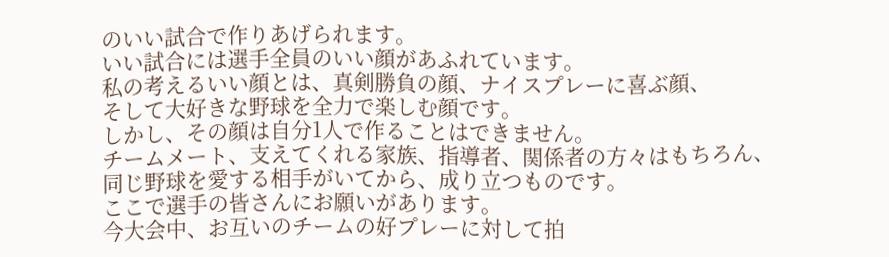のいい試合で作りあげられます。
いい試合には選手全員のいい顔があふれています。
私の考えるいい顔とは、真剣勝負の顔、ナイスプレーに喜ぶ顔、
そして大好きな野球を全力で楽しむ顔です。
しかし、その顔は自分1人で作ることはできません。
チームメート、支えてくれる家族、指導者、関係者の方々はもちろん、
同じ野球を愛する相手がいてから、成り立つものです。
ここで選手の皆さんにお願いがあります。
今大会中、お互いのチームの好プレーに対して拍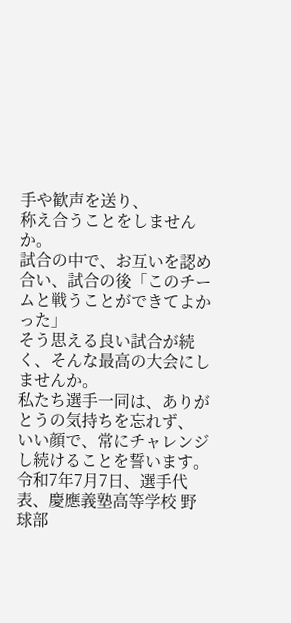手や歓声を送り、
称え合うことをしませんか。
試合の中で、お互いを認め合い、試合の後「このチームと戦うことができてよかった」
そう思える良い試合が続く、そんな最高の大会にしませんか。
私たち選手一同は、ありがとうの気持ちを忘れず、
いい顔で、常にチャレンジし続けることを誓います。
令和7年7月7日、選手代表、慶應義塾高等学校 野球部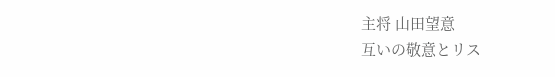主将 山田望意
互いの敬意とリス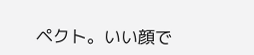ペクト。いい顔で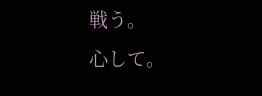戦う。
心して。